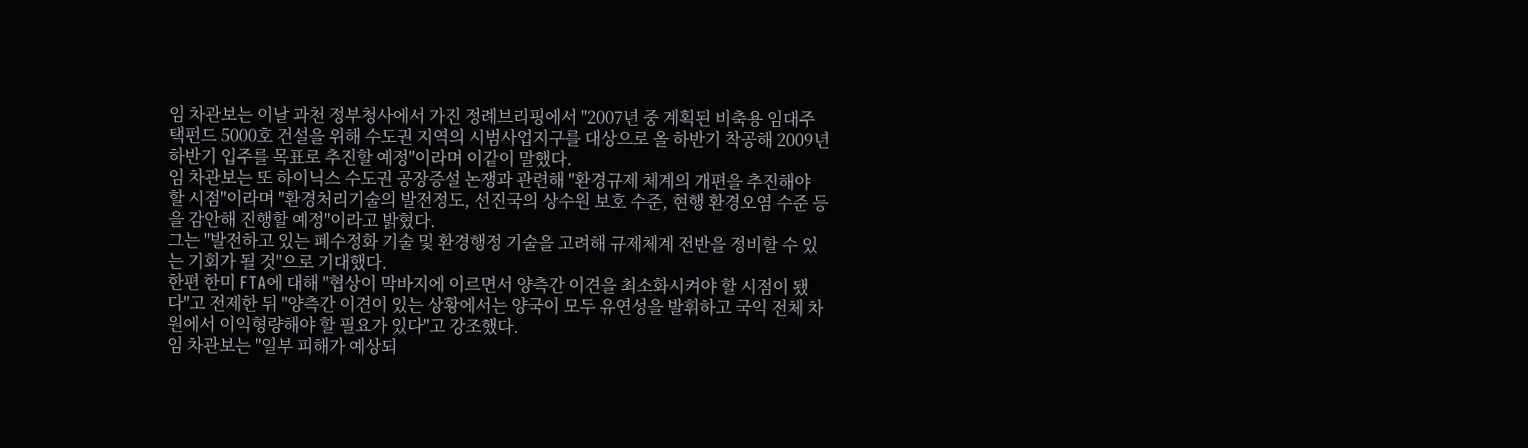임 차관보는 이날 과천 정부청사에서 가진 정례브리핑에서 "2007년 중 계획된 비축용 임대주택펀드 5000호 건설을 위해 수도권 지역의 시범사업지구를 대상으로 올 하반기 착공해 2009년 하반기 입주를 목표로 추진할 예정"이라며 이같이 말했다.
임 차관보는 또 하이닉스 수도권 공장증설 논쟁과 관련해 "환경규제 체계의 개편을 추진해야 할 시점"이라며 "환경처리기술의 발전정도, 선진국의 상수원 보호 수준, 현행 환경오염 수준 등을 감안해 진행할 예정"이라고 밝혔다.
그는 "발전하고 있는 폐수정화 기술 및 환경행정 기술을 고려해 규제체계 전반을 정비할 수 있는 기회가 될 것"으로 기대했다.
한편 한미 FTA에 대해 "협상이 막바지에 이르면서 양측간 이견을 최소화시켜야 할 시점이 됐다"고 전제한 뒤 "양측간 이견이 있는 상황에서는 양국이 모두 유연성을 발휘하고 국익 전체 차원에서 이익형량해야 할 필요가 있다"고 강조했다.
임 차관보는 "일부 피해가 예상되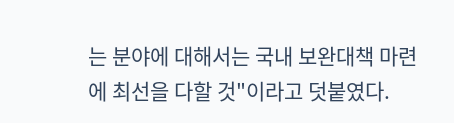는 분야에 대해서는 국내 보완대책 마련에 최선을 다할 것"이라고 덧붙였다.